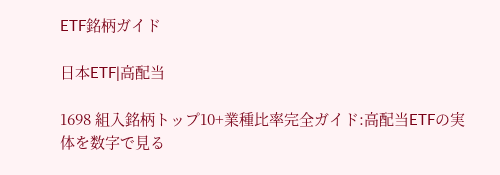ETF銘柄ガイド

日本ETF|高配当

1698 組入銘柄トップ10+業種比率完全ガイド:高配当ETFの実体を数字で見る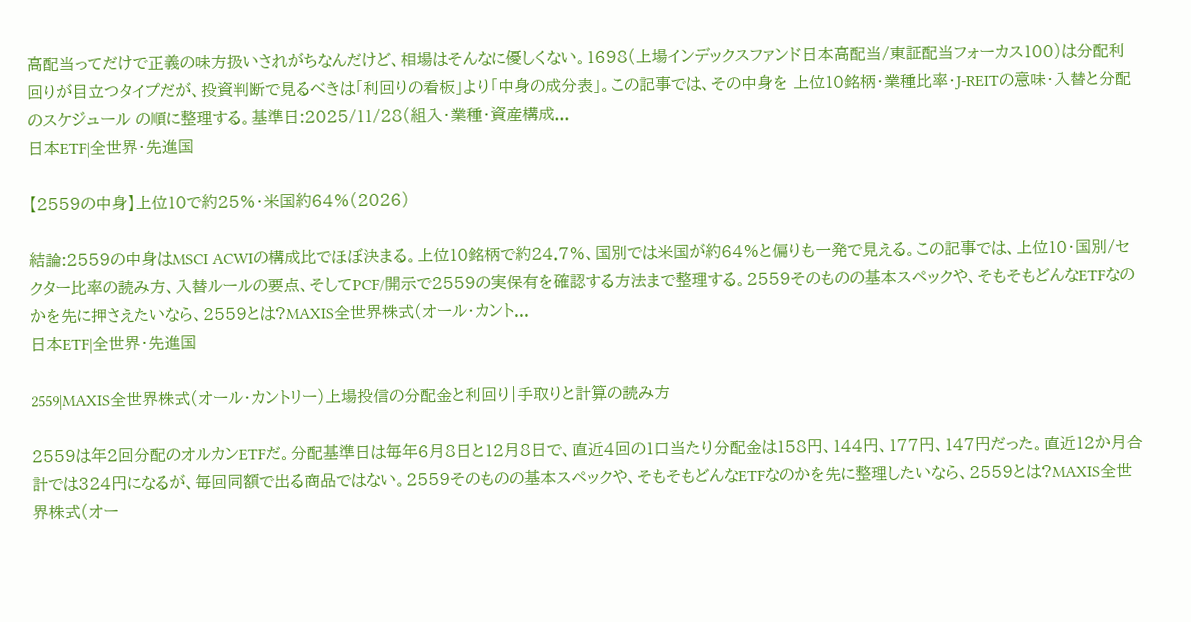高配当ってだけで正義の味方扱いされがちなんだけど、相場はそんなに優しくない。1698(上場インデックスファンド日本高配当/東証配当フォーカス100)は分配利回りが目立つタイプだが、投資判断で見るべきは「利回りの看板」より「中身の成分表」。この記事では、その中身を 上位10銘柄・業種比率・J-REITの意味・入替と分配のスケジュール の順に整理する。基準日:2025/11/28(組入・業種・資産構成...
日本ETF|全世界・先進国

【2559の中身】上位10で約25%・米国約64%(2026)

結論:2559の中身はMSCI ACWIの構成比でほぼ決まる。上位10銘柄で約24.7%、国別では米国が約64%と偏りも一発で見える。この記事では、上位10・国別/セクター比率の読み方、入替ルールの要点、そしてPCF/開示で2559の実保有を確認する方法まで整理する。2559そのものの基本スペックや、そもそもどんなETFなのかを先に押さえたいなら、2559とは?MAXIS全世界株式(オール・カント...
日本ETF|全世界・先進国

2559|MAXIS全世界株式(オール・カントリー)上場投信の分配金と利回り|手取りと計算の読み方

2559は年2回分配のオルカンETFだ。分配基準日は毎年6月8日と12月8日で、直近4回の1口当たり分配金は158円、144円、177円、147円だった。直近12か月合計では324円になるが、毎回同額で出る商品ではない。2559そのものの基本スペックや、そもそもどんなETFなのかを先に整理したいなら、2559とは?MAXIS全世界株式(オー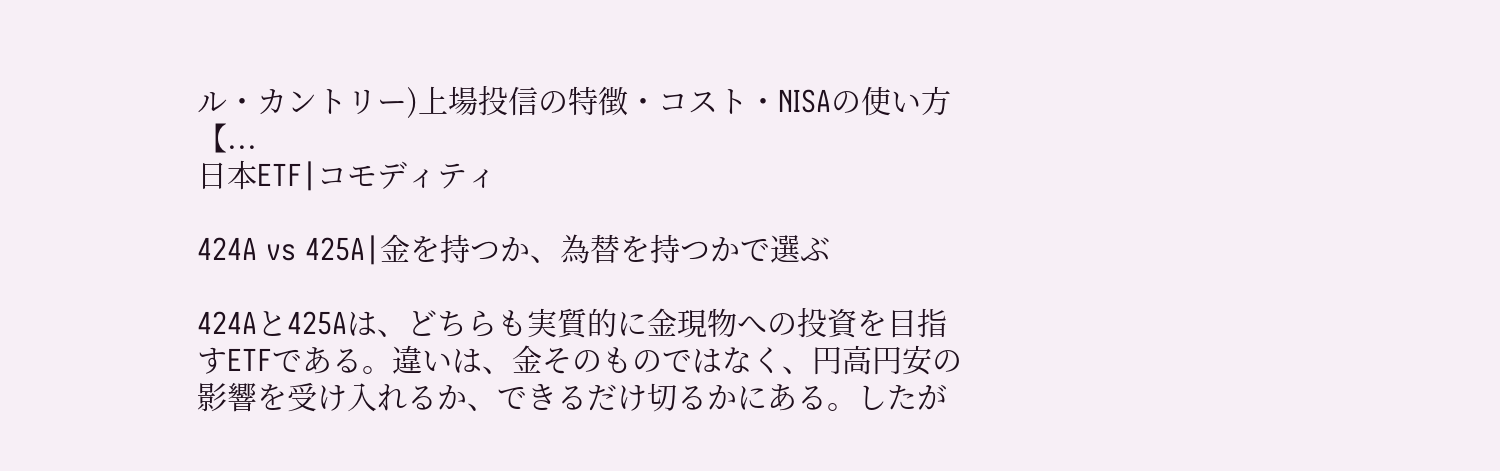ル・カントリー)上場投信の特徴・コスト・NISAの使い方【...
日本ETF|コモディティ

424A vs 425A|金を持つか、為替を持つかで選ぶ

424Aと425Aは、どちらも実質的に金現物への投資を目指すETFである。違いは、金そのものではなく、円高円安の影響を受け入れるか、できるだけ切るかにある。したが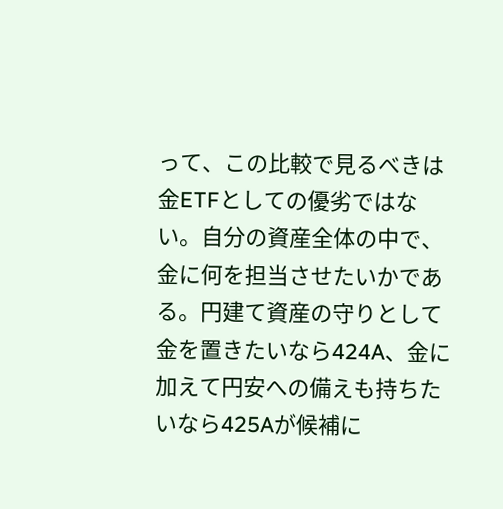って、この比較で見るべきは金ETFとしての優劣ではない。自分の資産全体の中で、金に何を担当させたいかである。円建て資産の守りとして金を置きたいなら424A、金に加えて円安への備えも持ちたいなら425Aが候補に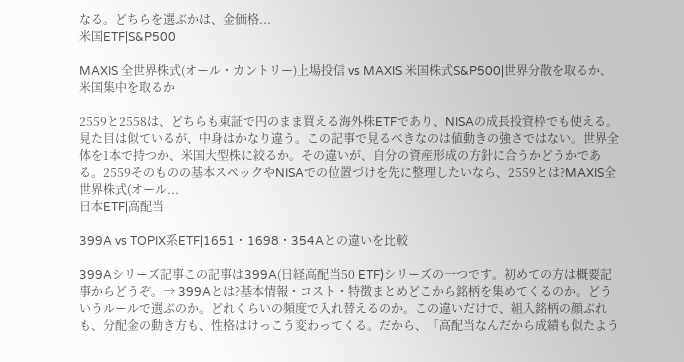なる。どちらを選ぶかは、金価格...
米国ETF|S&P500

MAXIS 全世界株式(オール・カントリー)上場投信 vs MAXIS 米国株式S&P500|世界分散を取るか、米国集中を取るか

2559と2558は、どちらも東証で円のまま買える海外株ETFであり、NISAの成長投資枠でも使える。見た目は似ているが、中身はかなり違う。この記事で見るべきなのは値動きの強さではない。世界全体を1本で持つか、米国大型株に絞るか。その違いが、自分の資産形成の方針に合うかどうかである。2559そのものの基本スペックやNISAでの位置づけを先に整理したいなら、2559とは?MAXIS全世界株式(オール...
日本ETF|高配当

399A vs TOPIX系ETF|1651・1698・354Aとの違いを比較

399Aシリーズ記事この記事は399A(日経高配当50 ETF)シリーズの一つです。初めての方は概要記事からどうぞ。→ 399Aとは?基本情報・コスト・特徴まとめどこから銘柄を集めてくるのか。どういうルールで選ぶのか。どれくらいの頻度で入れ替えるのか。この違いだけで、組入銘柄の顔ぶれも、分配金の動き方も、性格はけっこう変わってくる。だから、「高配当なんだから成績も似たよう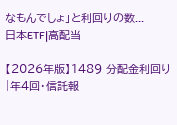なもんでしょ」と利回りの数...
日本ETF|高配当

【2026年版】1489 分配金利回り|年4回・信託報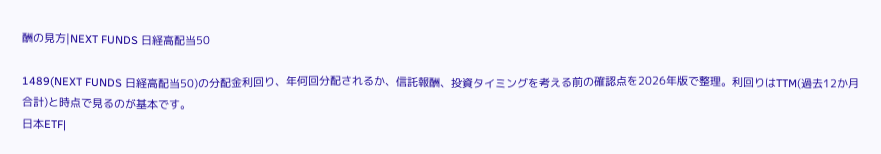酬の見方|NEXT FUNDS 日経高配当50

1489(NEXT FUNDS 日経高配当50)の分配金利回り、年何回分配されるか、信託報酬、投資タイミングを考える前の確認点を2026年版で整理。利回りはTTM(過去12か月合計)と時点で見るのが基本です。
日本ETF|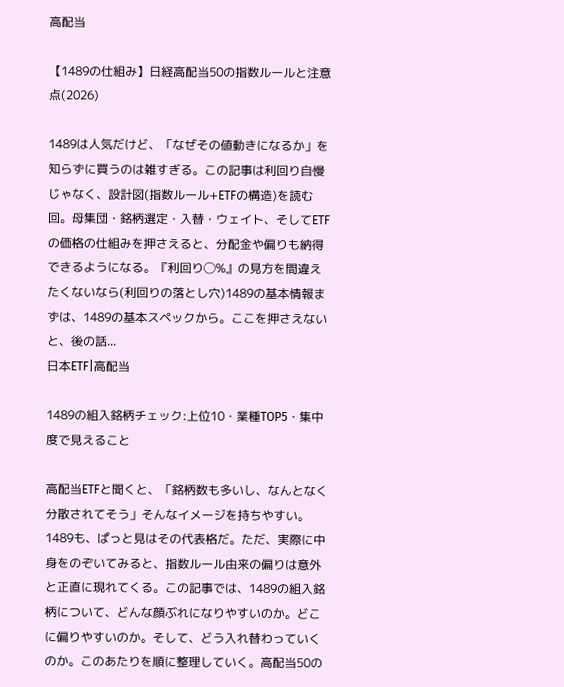高配当

【1489の仕組み】日経高配当50の指数ルールと注意点(2026)

1489は人気だけど、「なぜその値動きになるか」を知らずに買うのは雑すぎる。この記事は利回り自慢じゃなく、設計図(指数ルール+ETFの構造)を読む回。母集団・銘柄選定・入替・ウェイト、そしてETFの価格の仕組みを押さえると、分配金や偏りも納得できるようになる。『利回り◯%』の見方を間違えたくないなら(利回りの落とし穴)1489の基本情報まずは、1489の基本スペックから。ここを押さえないと、後の話...
日本ETF|高配当

1489の組入銘柄チェック:上位10・業種TOP5・集中度で見えること

高配当ETFと聞くと、「銘柄数も多いし、なんとなく分散されてそう」そんなイメージを持ちやすい。1489も、ぱっと見はその代表格だ。ただ、実際に中身をのぞいてみると、指数ルール由来の偏りは意外と正直に現れてくる。この記事では、1489の組入銘柄について、どんな顔ぶれになりやすいのか。どこに偏りやすいのか。そして、どう入れ替わっていくのか。このあたりを順に整理していく。高配当50の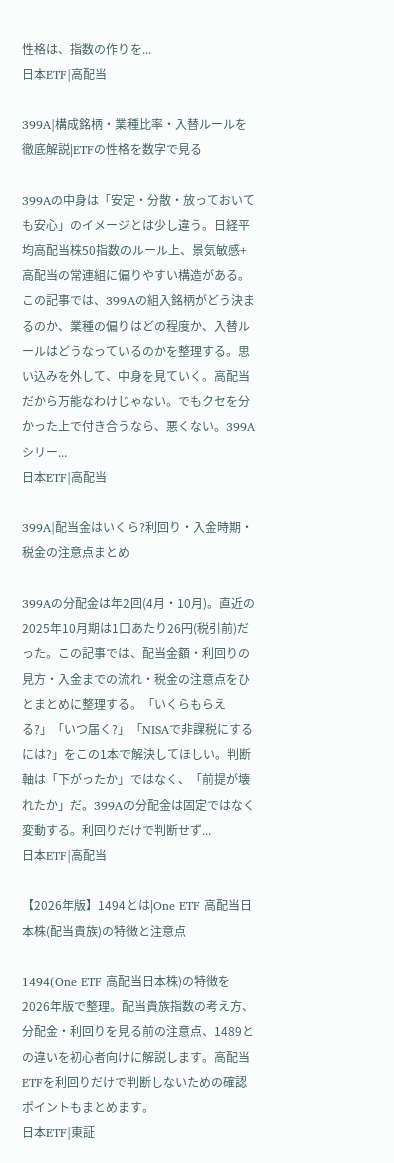性格は、指数の作りを...
日本ETF|高配当

399A|構成銘柄・業種比率・入替ルールを徹底解説|ETFの性格を数字で見る

399Aの中身は「安定・分散・放っておいても安心」のイメージとは少し違う。日経平均高配当株50指数のルール上、景気敏感+高配当の常連組に偏りやすい構造がある。この記事では、399Aの組入銘柄がどう決まるのか、業種の偏りはどの程度か、入替ルールはどうなっているのかを整理する。思い込みを外して、中身を見ていく。高配当だから万能なわけじゃない。でもクセを分かった上で付き合うなら、悪くない。399Aシリー...
日本ETF|高配当

399A|配当金はいくら?利回り・入金時期・税金の注意点まとめ

399Aの分配金は年2回(4月・10月)。直近の2025年10月期は1口あたり26円(税引前)だった。この記事では、配当金額・利回りの見方・入金までの流れ・税金の注意点をひとまとめに整理する。「いくらもらえる?」「いつ届く?」「NISAで非課税にするには?」をこの1本で解決してほしい。判断軸は「下がったか」ではなく、「前提が壊れたか」だ。399Aの分配金は固定ではなく変動する。利回りだけで判断せず...
日本ETF|高配当

【2026年版】1494とは|One ETF 高配当日本株(配当貴族)の特徴と注意点

1494(One ETF 高配当日本株)の特徴を2026年版で整理。配当貴族指数の考え方、分配金・利回りを見る前の注意点、1489との違いを初心者向けに解説します。高配当ETFを利回りだけで判断しないための確認ポイントもまとめます。
日本ETF|東証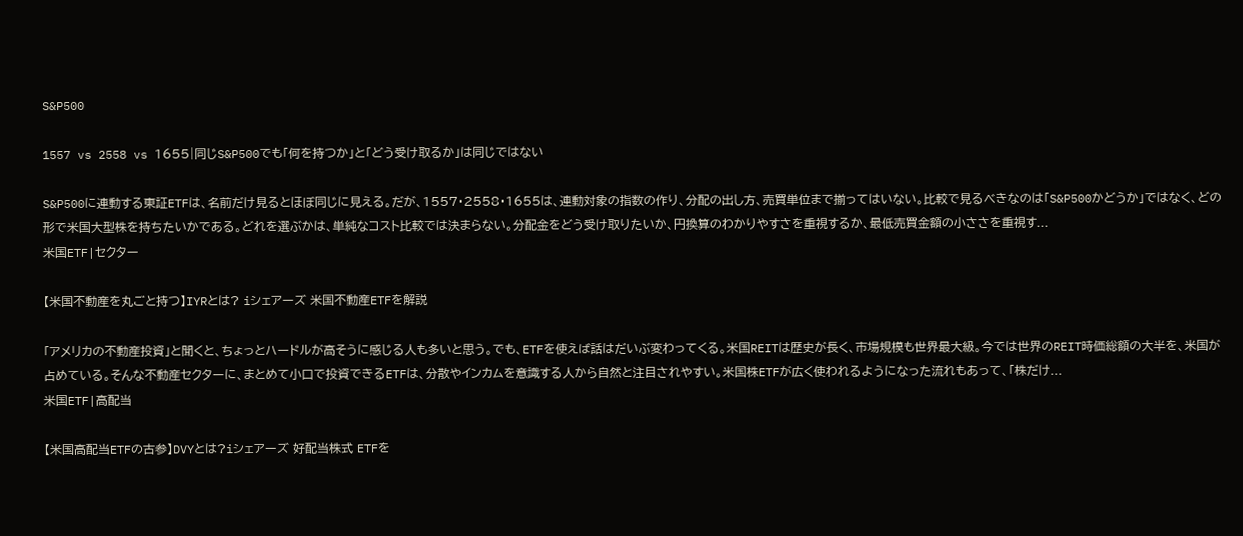S&P500

1557 vs 2558 vs 1655|同じS&P500でも「何を持つか」と「どう受け取るか」は同じではない

S&P500に連動する東証ETFは、名前だけ見るとほぼ同じに見える。だが、1557・2558・1655は、連動対象の指数の作り、分配の出し方、売買単位まで揃ってはいない。比較で見るべきなのは「S&P500かどうか」ではなく、どの形で米国大型株を持ちたいかである。どれを選ぶかは、単純なコスト比較では決まらない。分配金をどう受け取りたいか、円換算のわかりやすさを重視するか、最低売買金額の小ささを重視す...
米国ETF|セクター

【米国不動産を丸ごと持つ】IYRとは? iシェアーズ 米国不動産ETFを解説

「アメリカの不動産投資」と聞くと、ちょっとハードルが高そうに感じる人も多いと思う。でも、ETFを使えば話はだいぶ変わってくる。米国REITは歴史が長く、市場規模も世界最大級。今では世界のREIT時価総額の大半を、米国が占めている。そんな不動産セクターに、まとめて小口で投資できるETFは、分散やインカムを意識する人から自然と注目されやすい。米国株ETFが広く使われるようになった流れもあって、「株だけ...
米国ETF|高配当

【米国高配当ETFの古参】DVYとは?iシェアーズ 好配当株式 ETFを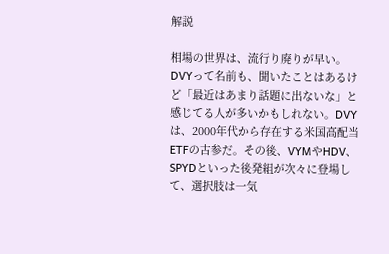解説

相場の世界は、流行り廃りが早い。DVYって名前も、聞いたことはあるけど「最近はあまり話題に出ないな」と感じてる人が多いかもしれない。DVYは、2000年代から存在する米国高配当ETFの古参だ。その後、VYMやHDV、SPYDといった後発組が次々に登場して、選択肢は一気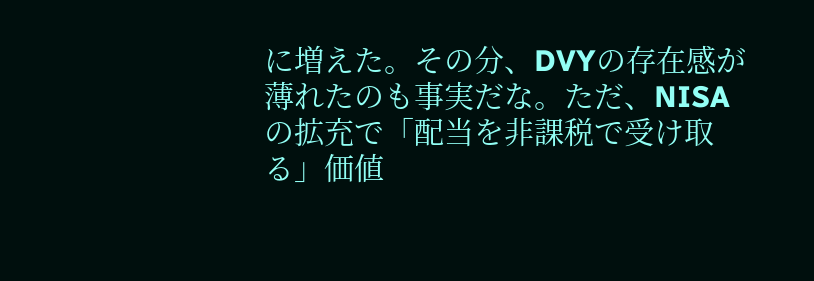に増えた。その分、DVYの存在感が薄れたのも事実だな。ただ、NISAの拡充で「配当を非課税で受け取る」価値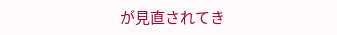が見直されてき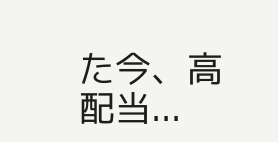た今、高配当...